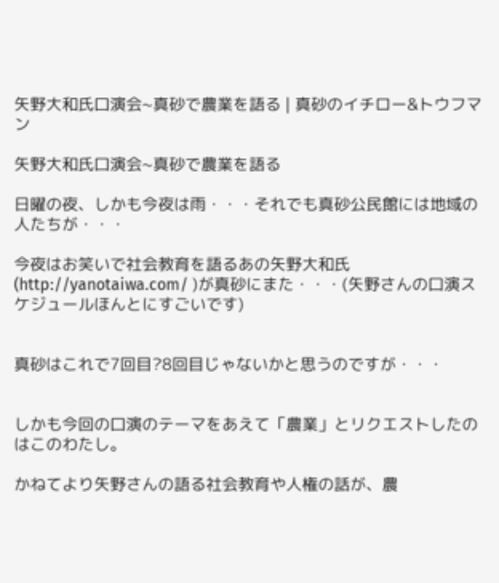矢野大和氏口演会~真砂で農業を語る | 真砂のイチロー&トウフマン

矢野大和氏口演会~真砂で農業を語る

日曜の夜、しかも今夜は雨・・・それでも真砂公民館には地域の人たちが・・・

今夜はお笑いで社会教育を語るあの矢野大和氏(http://yanotaiwa.com/ )が真砂にまた・・・(矢野さんの口演スケジュールほんとにすごいです)


真砂はこれで7回目?8回目じゃないかと思うのですが・・・


しかも今回の口演のテーマをあえて「農業」とリクエストしたのはこのわたし。

かねてより矢野さんの語る社会教育や人権の話が、農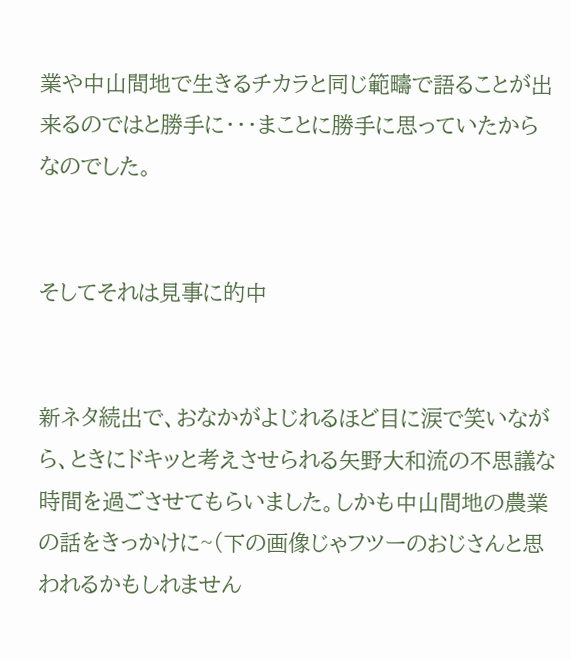業や中山間地で生きるチカラと同じ範疇で語ることが出来るのではと勝手に・・・まことに勝手に思っていたからなのでした。


そしてそれは見事に的中


新ネタ続出で、おなかがよじれるほど目に涙で笑いながら、ときにドキッと考えさせられる矢野大和流の不思議な時間を過ごさせてもらいました。しかも中山間地の農業の話をきっかけに~(下の画像じゃフツーのおじさんと思われるかもしれません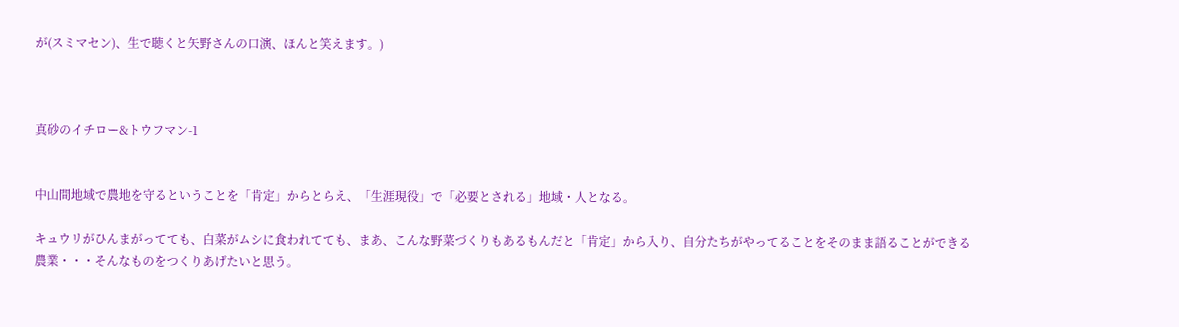が(スミマセン)、生で聴くと矢野さんの口演、ほんと笑えます。)



真砂のイチロー&トウフマン-1


中山間地域で農地を守るということを「肯定」からとらえ、「生涯現役」で「必要とされる」地域・人となる。

キュウリがひんまがってても、白菜がムシに食われてても、まあ、こんな野菜づくりもあるもんだと「肯定」から入り、自分たちがやってることをそのまま語ることができる農業・・・そんなものをつくりあげたいと思う。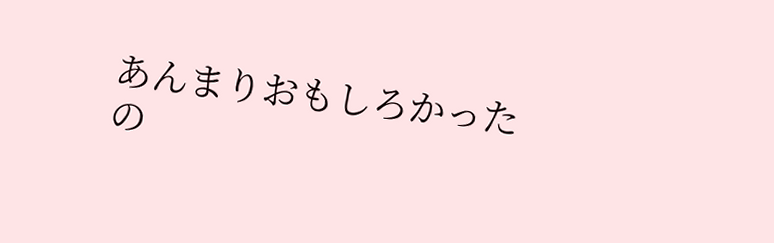あんまりおもしろかったの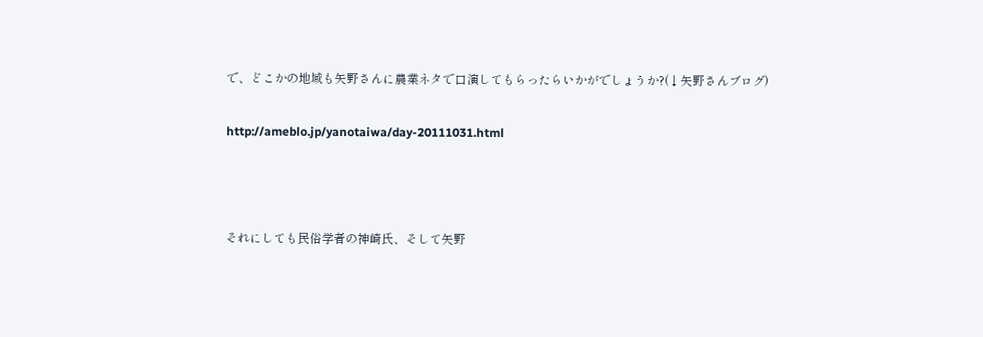で、どこかの地域も矢野さんに農業ネタで口演してもらったらいかがでしょうか?(↓矢野さんブログ)

http://ameblo.jp/yanotaiwa/day-20111031.html



それにしても民俗学者の神崎氏、そして矢野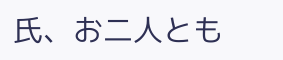氏、お二人とも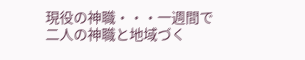現役の神職・・・一週間で二人の神職と地域づく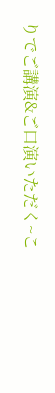りでご講演&ご口演いただく~こ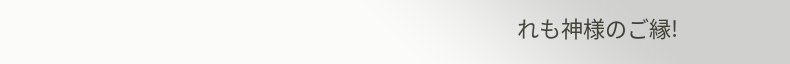れも神様のご縁!